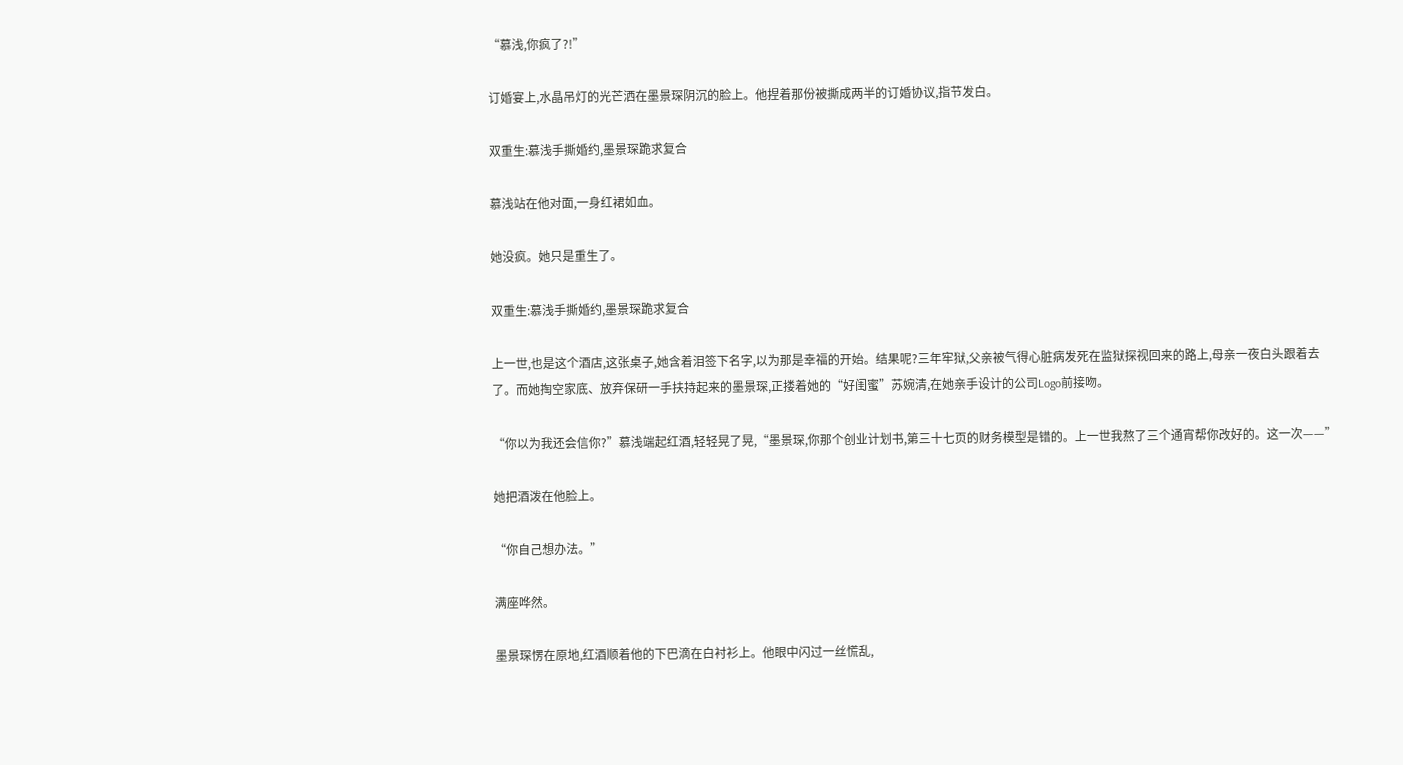“慕浅,你疯了?!”

订婚宴上,水晶吊灯的光芒洒在墨景琛阴沉的脸上。他捏着那份被撕成两半的订婚协议,指节发白。

双重生:慕浅手撕婚约,墨景琛跪求复合

慕浅站在他对面,一身红裙如血。

她没疯。她只是重生了。

双重生:慕浅手撕婚约,墨景琛跪求复合

上一世,也是这个酒店,这张桌子,她含着泪签下名字,以为那是幸福的开始。结果呢?三年牢狱,父亲被气得心脏病发死在监狱探视回来的路上,母亲一夜白头跟着去了。而她掏空家底、放弃保研一手扶持起来的墨景琛,正搂着她的“好闺蜜”苏婉清,在她亲手设计的公司Logo前接吻。

“你以为我还会信你?”慕浅端起红酒,轻轻晃了晃,“墨景琛,你那个创业计划书,第三十七页的财务模型是错的。上一世我熬了三个通宵帮你改好的。这一次——”

她把酒泼在他脸上。

“你自己想办法。”

满座哗然。

墨景琛愣在原地,红酒顺着他的下巴滴在白衬衫上。他眼中闪过一丝慌乱,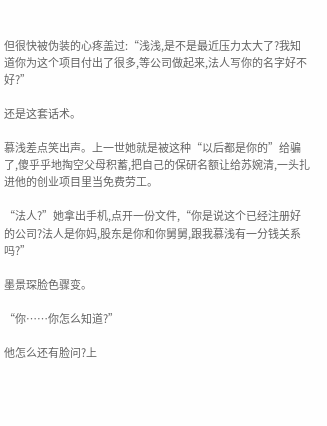但很快被伪装的心疼盖过:“浅浅,是不是最近压力太大了?我知道你为这个项目付出了很多,等公司做起来,法人写你的名字好不好?”

还是这套话术。

慕浅差点笑出声。上一世她就是被这种“以后都是你的”给骗了,傻乎乎地掏空父母积蓄,把自己的保研名额让给苏婉清,一头扎进他的创业项目里当免费劳工。

“法人?”她拿出手机,点开一份文件,“你是说这个已经注册好的公司?法人是你妈,股东是你和你舅舅,跟我慕浅有一分钱关系吗?”

墨景琛脸色骤变。

“你……你怎么知道?”

他怎么还有脸问?上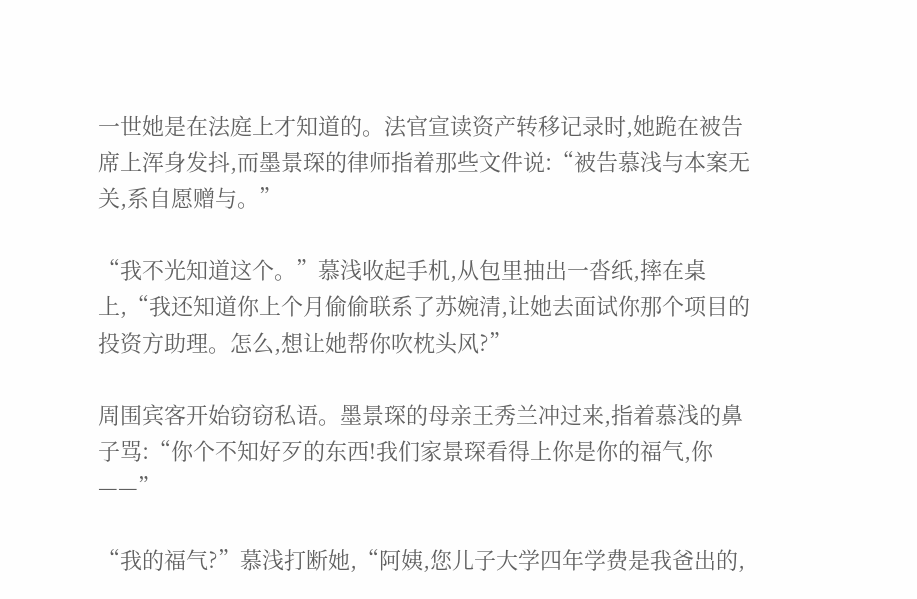一世她是在法庭上才知道的。法官宣读资产转移记录时,她跪在被告席上浑身发抖,而墨景琛的律师指着那些文件说:“被告慕浅与本案无关,系自愿赠与。”

“我不光知道这个。”慕浅收起手机,从包里抽出一沓纸,摔在桌上,“我还知道你上个月偷偷联系了苏婉清,让她去面试你那个项目的投资方助理。怎么,想让她帮你吹枕头风?”

周围宾客开始窃窃私语。墨景琛的母亲王秀兰冲过来,指着慕浅的鼻子骂:“你个不知好歹的东西!我们家景琛看得上你是你的福气,你——”

“我的福气?”慕浅打断她,“阿姨,您儿子大学四年学费是我爸出的,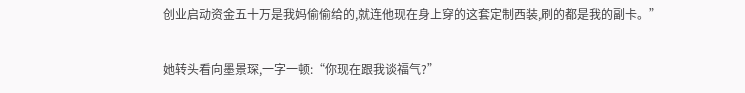创业启动资金五十万是我妈偷偷给的,就连他现在身上穿的这套定制西装,刷的都是我的副卡。”

她转头看向墨景琛,一字一顿:“你现在跟我谈福气?”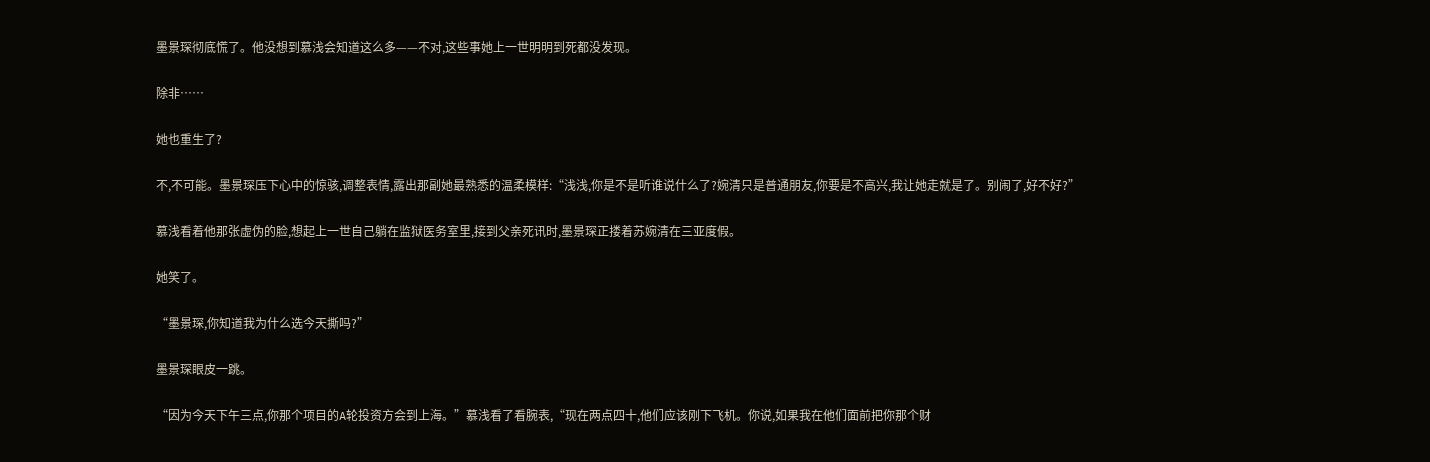墨景琛彻底慌了。他没想到慕浅会知道这么多——不对,这些事她上一世明明到死都没发现。

除非……

她也重生了?

不,不可能。墨景琛压下心中的惊骇,调整表情,露出那副她最熟悉的温柔模样:“浅浅,你是不是听谁说什么了?婉清只是普通朋友,你要是不高兴,我让她走就是了。别闹了,好不好?”

慕浅看着他那张虚伪的脸,想起上一世自己躺在监狱医务室里,接到父亲死讯时,墨景琛正搂着苏婉清在三亚度假。

她笑了。

“墨景琛,你知道我为什么选今天撕吗?”

墨景琛眼皮一跳。

“因为今天下午三点,你那个项目的A轮投资方会到上海。”慕浅看了看腕表,“现在两点四十,他们应该刚下飞机。你说,如果我在他们面前把你那个财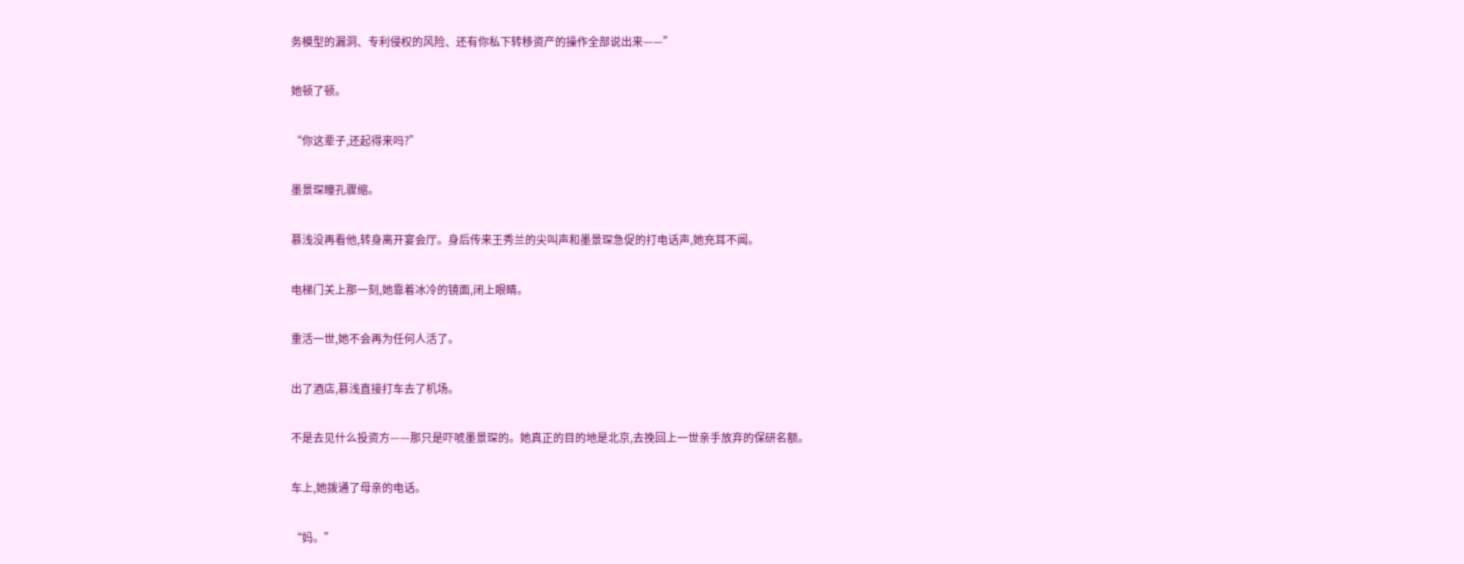务模型的漏洞、专利侵权的风险、还有你私下转移资产的操作全部说出来——”

她顿了顿。

“你这辈子,还起得来吗?”

墨景琛瞳孔骤缩。

慕浅没再看他,转身离开宴会厅。身后传来王秀兰的尖叫声和墨景琛急促的打电话声,她充耳不闻。

电梯门关上那一刻,她靠着冰冷的镜面,闭上眼睛。

重活一世,她不会再为任何人活了。

出了酒店,慕浅直接打车去了机场。

不是去见什么投资方——那只是吓唬墨景琛的。她真正的目的地是北京,去挽回上一世亲手放弃的保研名额。

车上,她拨通了母亲的电话。

“妈。”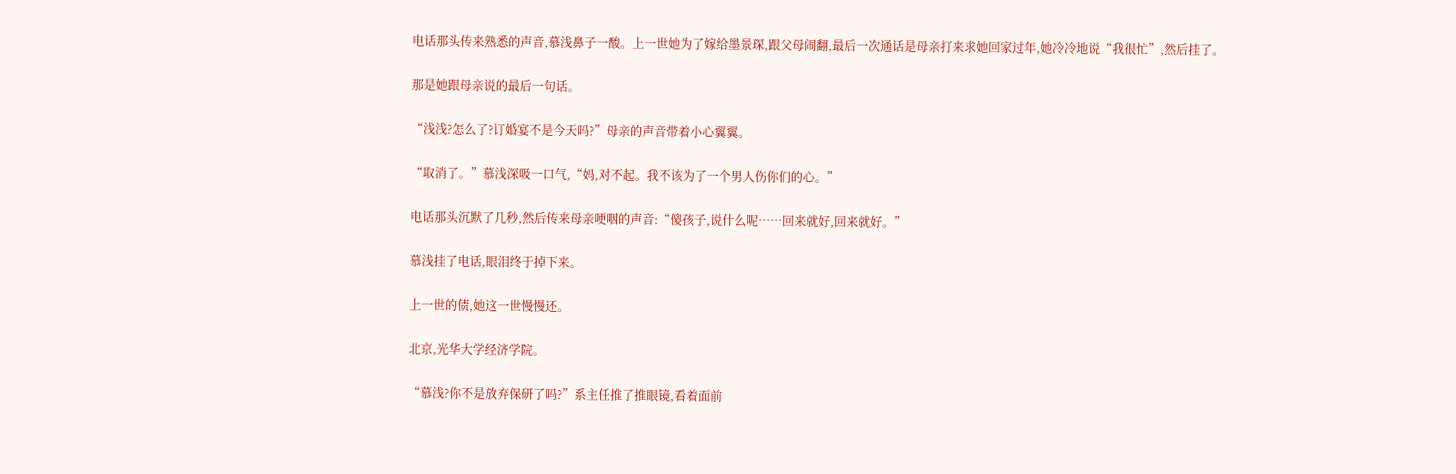电话那头传来熟悉的声音,慕浅鼻子一酸。上一世她为了嫁给墨景琛,跟父母闹翻,最后一次通话是母亲打来求她回家过年,她冷冷地说“我很忙”,然后挂了。

那是她跟母亲说的最后一句话。

“浅浅?怎么了?订婚宴不是今天吗?”母亲的声音带着小心翼翼。

“取消了。”慕浅深吸一口气,“妈,对不起。我不该为了一个男人伤你们的心。”

电话那头沉默了几秒,然后传来母亲哽咽的声音:“傻孩子,说什么呢……回来就好,回来就好。”

慕浅挂了电话,眼泪终于掉下来。

上一世的债,她这一世慢慢还。

北京,光华大学经济学院。

“慕浅?你不是放弃保研了吗?”系主任推了推眼镜,看着面前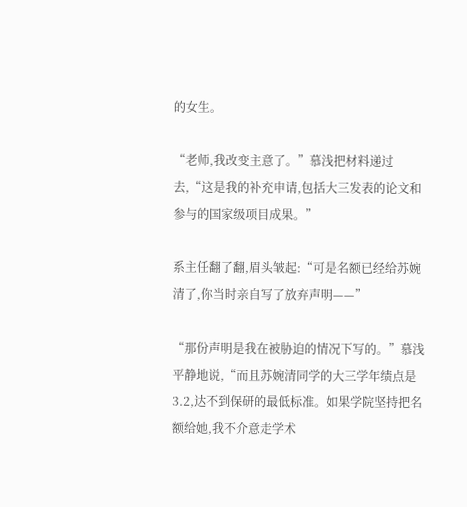的女生。

“老师,我改变主意了。”慕浅把材料递过去,“这是我的补充申请,包括大三发表的论文和参与的国家级项目成果。”

系主任翻了翻,眉头皱起:“可是名额已经给苏婉清了,你当时亲自写了放弃声明——”

“那份声明是我在被胁迫的情况下写的。”慕浅平静地说,“而且苏婉清同学的大三学年绩点是3.2,达不到保研的最低标准。如果学院坚持把名额给她,我不介意走学术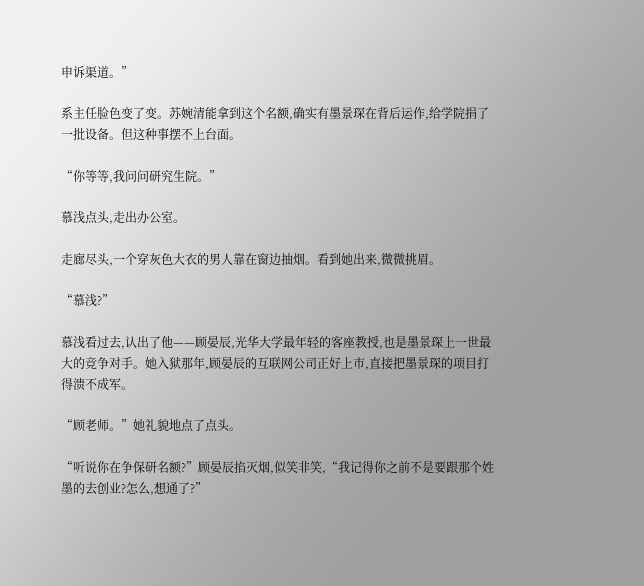申诉渠道。”

系主任脸色变了变。苏婉清能拿到这个名额,确实有墨景琛在背后运作,给学院捐了一批设备。但这种事摆不上台面。

“你等等,我问问研究生院。”

慕浅点头,走出办公室。

走廊尽头,一个穿灰色大衣的男人靠在窗边抽烟。看到她出来,微微挑眉。

“慕浅?”

慕浅看过去,认出了他——顾晏辰,光华大学最年轻的客座教授,也是墨景琛上一世最大的竞争对手。她入狱那年,顾晏辰的互联网公司正好上市,直接把墨景琛的项目打得溃不成军。

“顾老师。”她礼貌地点了点头。

“听说你在争保研名额?”顾晏辰掐灭烟,似笑非笑,“我记得你之前不是要跟那个姓墨的去创业?怎么,想通了?”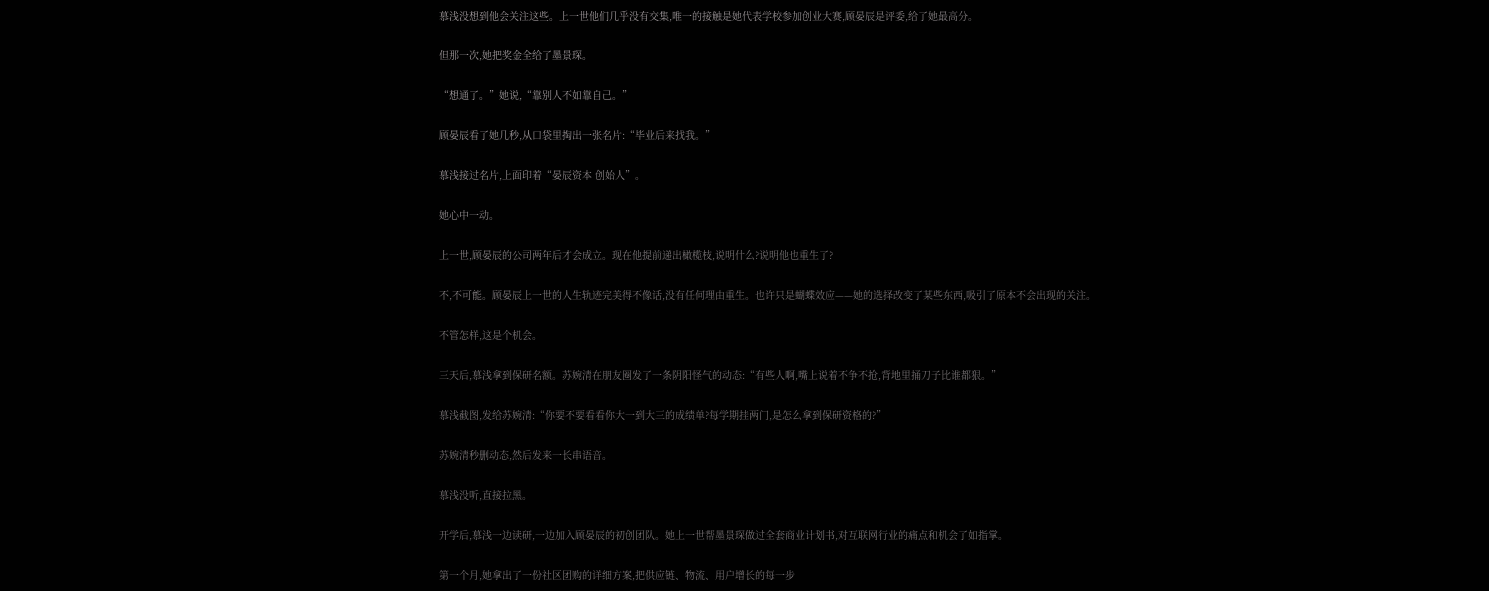慕浅没想到他会关注这些。上一世他们几乎没有交集,唯一的接触是她代表学校参加创业大赛,顾晏辰是评委,给了她最高分。

但那一次,她把奖金全给了墨景琛。

“想通了。”她说,“靠别人不如靠自己。”

顾晏辰看了她几秒,从口袋里掏出一张名片:“毕业后来找我。”

慕浅接过名片,上面印着“晏辰资本 创始人”。

她心中一动。

上一世,顾晏辰的公司两年后才会成立。现在他提前递出橄榄枝,说明什么?说明他也重生了?

不,不可能。顾晏辰上一世的人生轨迹完美得不像话,没有任何理由重生。也许只是蝴蝶效应——她的选择改变了某些东西,吸引了原本不会出现的关注。

不管怎样,这是个机会。

三天后,慕浅拿到保研名额。苏婉清在朋友圈发了一条阴阳怪气的动态:“有些人啊,嘴上说着不争不抢,背地里捅刀子比谁都狠。”

慕浅截图,发给苏婉清:“你要不要看看你大一到大三的成绩单?每学期挂两门,是怎么拿到保研资格的?”

苏婉清秒删动态,然后发来一长串语音。

慕浅没听,直接拉黑。

开学后,慕浅一边读研,一边加入顾晏辰的初创团队。她上一世帮墨景琛做过全套商业计划书,对互联网行业的痛点和机会了如指掌。

第一个月,她拿出了一份社区团购的详细方案,把供应链、物流、用户增长的每一步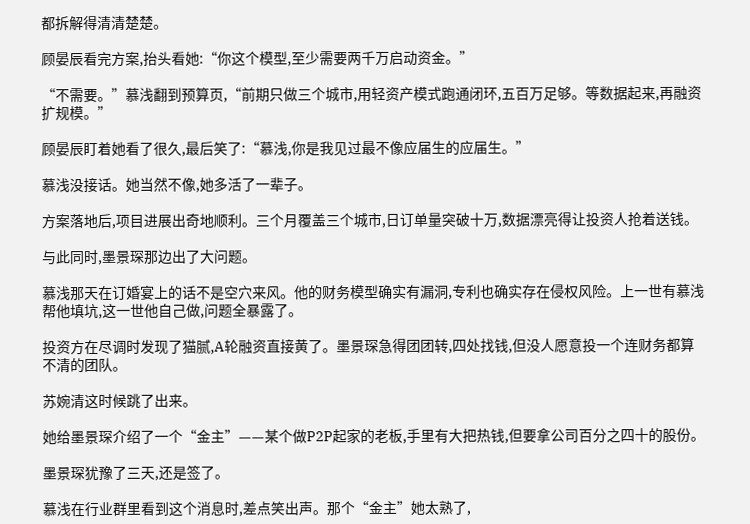都拆解得清清楚楚。

顾晏辰看完方案,抬头看她:“你这个模型,至少需要两千万启动资金。”

“不需要。”慕浅翻到预算页,“前期只做三个城市,用轻资产模式跑通闭环,五百万足够。等数据起来,再融资扩规模。”

顾晏辰盯着她看了很久,最后笑了:“慕浅,你是我见过最不像应届生的应届生。”

慕浅没接话。她当然不像,她多活了一辈子。

方案落地后,项目进展出奇地顺利。三个月覆盖三个城市,日订单量突破十万,数据漂亮得让投资人抢着送钱。

与此同时,墨景琛那边出了大问题。

慕浅那天在订婚宴上的话不是空穴来风。他的财务模型确实有漏洞,专利也确实存在侵权风险。上一世有慕浅帮他填坑,这一世他自己做,问题全暴露了。

投资方在尽调时发现了猫腻,A轮融资直接黄了。墨景琛急得团团转,四处找钱,但没人愿意投一个连财务都算不清的团队。

苏婉清这时候跳了出来。

她给墨景琛介绍了一个“金主”——某个做P2P起家的老板,手里有大把热钱,但要拿公司百分之四十的股份。

墨景琛犹豫了三天,还是签了。

慕浅在行业群里看到这个消息时,差点笑出声。那个“金主”她太熟了,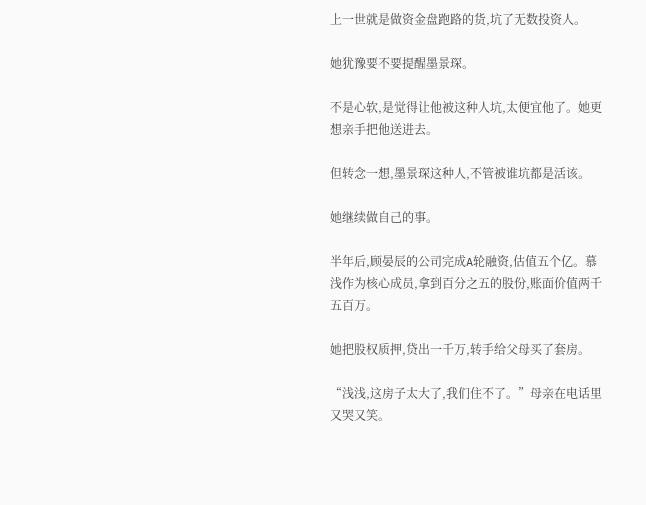上一世就是做资金盘跑路的货,坑了无数投资人。

她犹豫要不要提醒墨景琛。

不是心软,是觉得让他被这种人坑,太便宜他了。她更想亲手把他送进去。

但转念一想,墨景琛这种人,不管被谁坑都是活该。

她继续做自己的事。

半年后,顾晏辰的公司完成A轮融资,估值五个亿。慕浅作为核心成员,拿到百分之五的股份,账面价值两千五百万。

她把股权质押,贷出一千万,转手给父母买了套房。

“浅浅,这房子太大了,我们住不了。”母亲在电话里又哭又笑。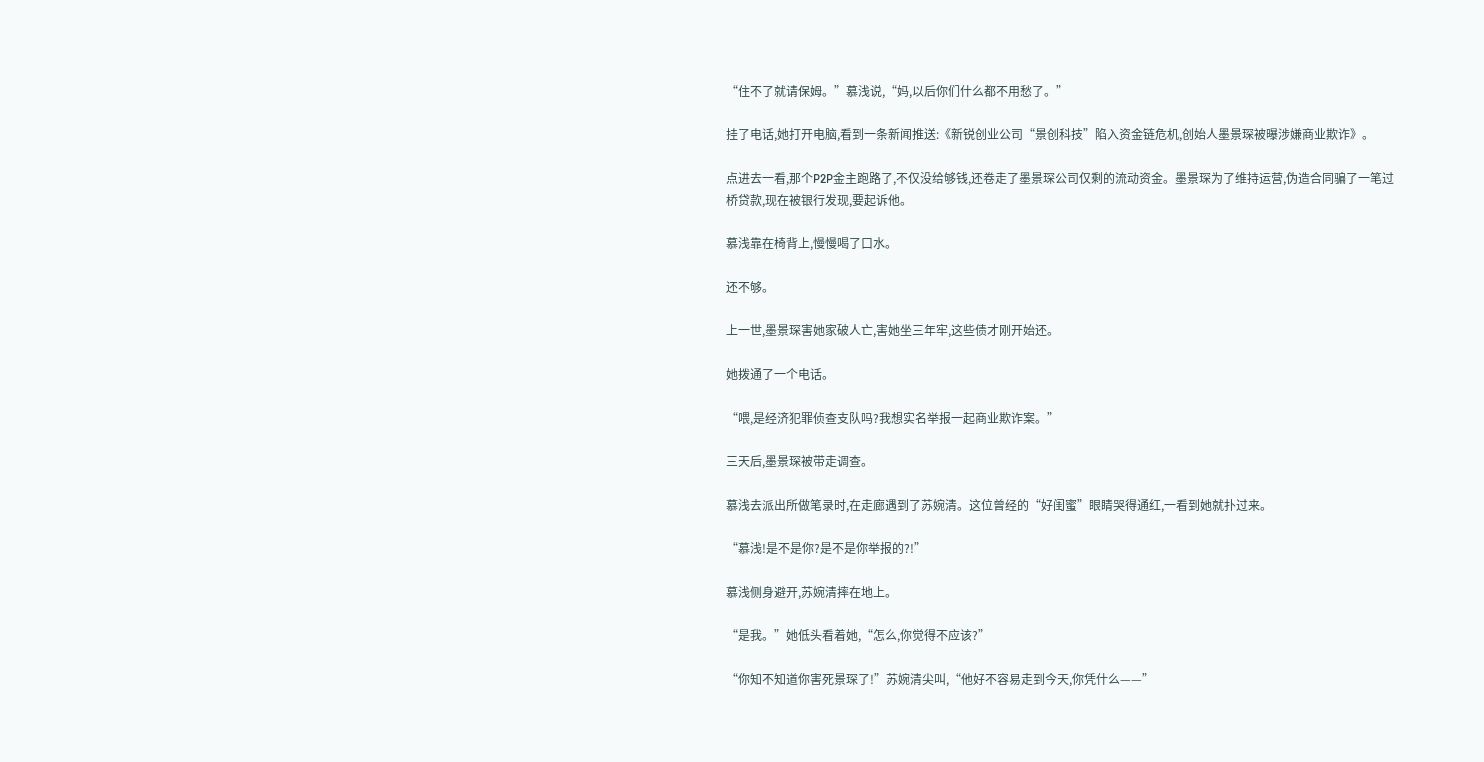“住不了就请保姆。”慕浅说,“妈,以后你们什么都不用愁了。”

挂了电话,她打开电脑,看到一条新闻推送:《新锐创业公司“景创科技”陷入资金链危机,创始人墨景琛被曝涉嫌商业欺诈》。

点进去一看,那个P2P金主跑路了,不仅没给够钱,还卷走了墨景琛公司仅剩的流动资金。墨景琛为了维持运营,伪造合同骗了一笔过桥贷款,现在被银行发现,要起诉他。

慕浅靠在椅背上,慢慢喝了口水。

还不够。

上一世,墨景琛害她家破人亡,害她坐三年牢,这些债才刚开始还。

她拨通了一个电话。

“喂,是经济犯罪侦查支队吗?我想实名举报一起商业欺诈案。”

三天后,墨景琛被带走调查。

慕浅去派出所做笔录时,在走廊遇到了苏婉清。这位曾经的“好闺蜜”眼睛哭得通红,一看到她就扑过来。

“慕浅!是不是你?是不是你举报的?!”

慕浅侧身避开,苏婉清摔在地上。

“是我。”她低头看着她,“怎么,你觉得不应该?”

“你知不知道你害死景琛了!”苏婉清尖叫,“他好不容易走到今天,你凭什么——”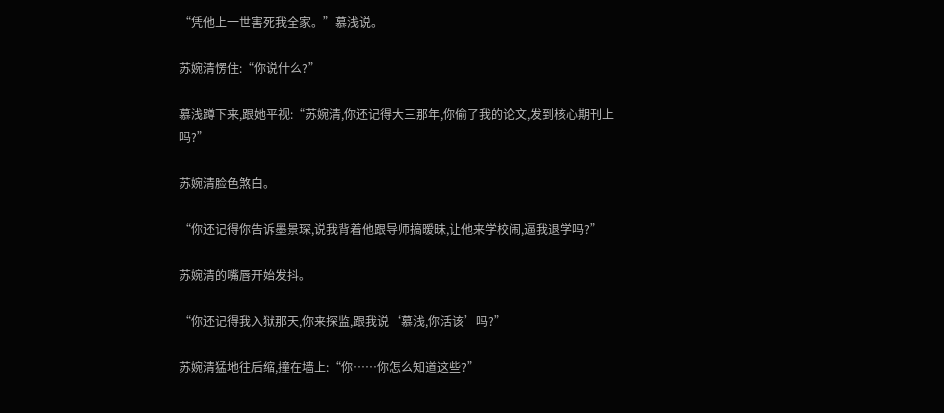“凭他上一世害死我全家。”慕浅说。

苏婉清愣住:“你说什么?”

慕浅蹲下来,跟她平视:“苏婉清,你还记得大三那年,你偷了我的论文,发到核心期刊上吗?”

苏婉清脸色煞白。

“你还记得你告诉墨景琛,说我背着他跟导师搞暧昧,让他来学校闹,逼我退学吗?”

苏婉清的嘴唇开始发抖。

“你还记得我入狱那天,你来探监,跟我说‘慕浅,你活该’吗?”

苏婉清猛地往后缩,撞在墙上:“你……你怎么知道这些?”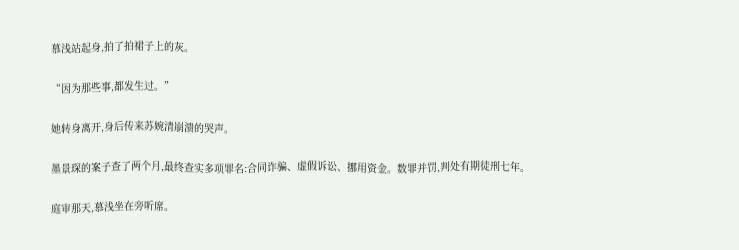慕浅站起身,拍了拍裙子上的灰。

“因为那些事,都发生过。”

她转身离开,身后传来苏婉清崩溃的哭声。

墨景琛的案子查了两个月,最终查实多项罪名:合同诈骗、虚假诉讼、挪用资金。数罪并罚,判处有期徒刑七年。

庭审那天,慕浅坐在旁听席。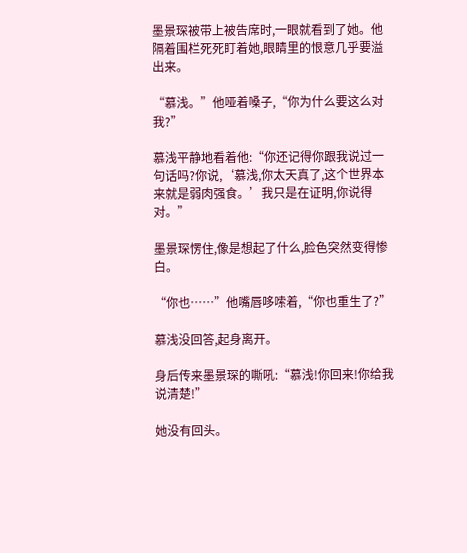墨景琛被带上被告席时,一眼就看到了她。他隔着围栏死死盯着她,眼睛里的恨意几乎要溢出来。

“慕浅。”他哑着嗓子,“你为什么要这么对我?”

慕浅平静地看着他:“你还记得你跟我说过一句话吗?你说,‘慕浅,你太天真了,这个世界本来就是弱肉强食。’我只是在证明,你说得对。”

墨景琛愣住,像是想起了什么,脸色突然变得惨白。

“你也……”他嘴唇哆嗦着,“你也重生了?”

慕浅没回答,起身离开。

身后传来墨景琛的嘶吼:“慕浅!你回来!你给我说清楚!”

她没有回头。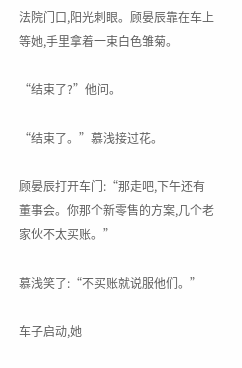法院门口,阳光刺眼。顾晏辰靠在车上等她,手里拿着一束白色雏菊。

“结束了?”他问。

“结束了。”慕浅接过花。

顾晏辰打开车门:“那走吧,下午还有董事会。你那个新零售的方案,几个老家伙不太买账。”

慕浅笑了:“不买账就说服他们。”

车子启动,她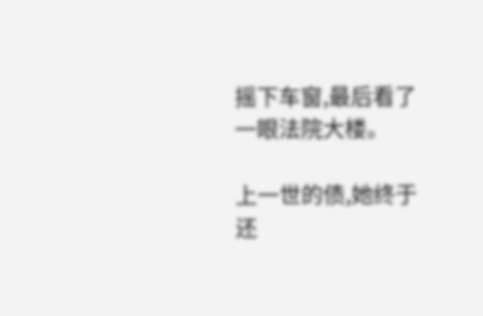摇下车窗,最后看了一眼法院大楼。

上一世的债,她终于还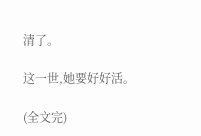清了。

这一世,她要好好活。

(全文完)